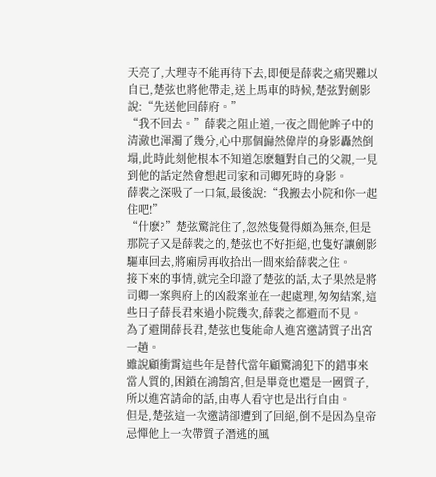天亮了,大理寺不能再待下去,即便是薛裴之痛哭難以自已,楚弦也將他帶走,送上馬車的時候,楚弦對劍影說:“先送他回薛府。”
“我不回去。”薛裴之阻止道,一夜之間他眸子中的清澈也渾濁了幾分,心中那個巋然偉岸的身影轟然倒塌,此時此刻他根本不知道怎麽麵對自己的父親,一見到他的話定然會想起司家和司卿死時的身影。
薛裴之深吸了一口氣,最後說:“我搬去小院和你一起住吧!”
“什麽?”楚弦驚詫住了,忽然隻覺得頗為無奈,但是那院子又是薛裴之的,楚弦也不好拒絕,也隻好讓劍影驅車回去,將廂房再收拾出一間來給薛裴之住。
接下來的事情,就完全印證了楚弦的話,太子果然是將司卿一案與府上的凶殺案並在一起處理,匆匆結案,這些日子薛長君來過小院幾次,薛裴之都避而不見。
為了避開薛長君,楚弦也隻能命人進宮邀請質子出宮一趟。
雖說顧衝霄這些年是替代當年顧驚鴻犯下的錯事來當人質的,困鎖在鴻鵠宮,但是畢竟也還是一國質子,所以進宮請命的話,由專人看守也是出行自由。
但是,楚弦這一次邀請卻遭到了回絕,倒不是因為皇帝忌憚他上一次帶質子潛逃的風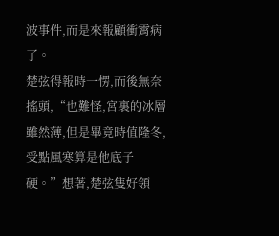波事件,而是來報顧衝霄病了。
楚弦得報時一愣,而後無奈搖頭,“也難怪,宮裏的冰層雖然薄,但是畢竟時值隆冬,受點風寒算是他底子硬。”想著,楚弦隻好領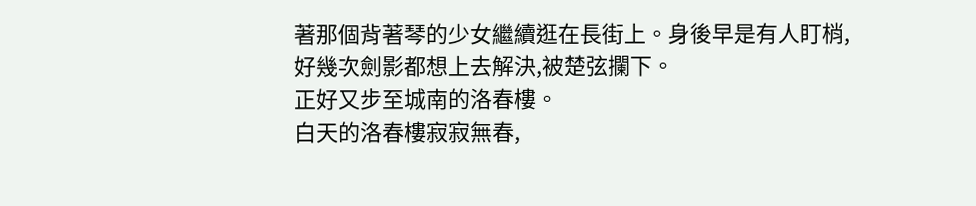著那個背著琴的少女繼續逛在長街上。身後早是有人盯梢,好幾次劍影都想上去解決,被楚弦攔下。
正好又步至城南的洛春樓。
白天的洛春樓寂寂無春,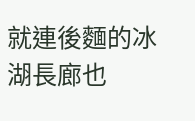就連後麵的冰湖長廊也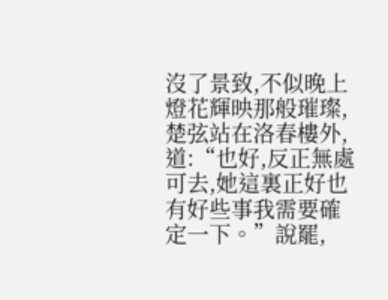沒了景致,不似晚上燈花輝映那般璀璨,楚弦站在洛春樓外,道:“也好,反正無處可去,她這裏正好也有好些事我需要確定一下。”說罷,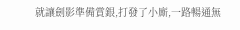就讓劍影準備賞銀,打發了小廝,一路暢通無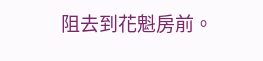阻去到花魁房前。